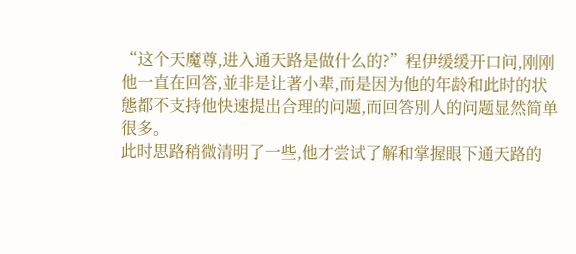“这个天魔尊,进入通天路是做什么的?”程伊缓缓开口问,刚刚他一直在回答,並非是让著小辈,而是因为他的年龄和此时的状態都不支持他快速提出合理的问题,而回答別人的问题显然简单很多。
此时思路稍微清明了一些,他才尝试了解和掌握眼下通天路的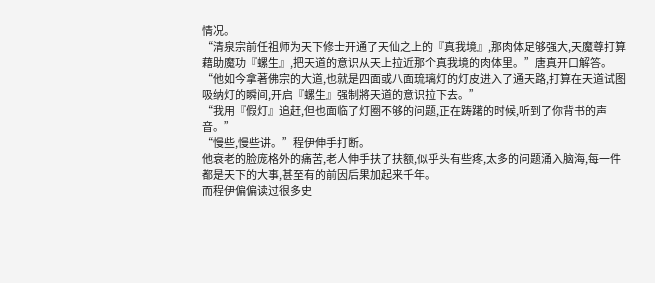情况。
“清泉宗前任祖师为天下修士开通了天仙之上的『真我境』,那肉体足够强大,天魔尊打算藉助魔功『螺生』,把天道的意识从天上拉近那个真我境的肉体里。”唐真开口解答。
“他如今拿著佛宗的大道,也就是四面或八面琉璃灯的灯皮进入了通天路,打算在天道试图吸纳灯的瞬间,开启『螺生』强制將天道的意识拉下去。”
“我用『假灯』追赶,但也面临了灯圈不够的问题,正在踌躇的时候,听到了你背书的声音。”
“慢些,慢些讲。”程伊伸手打断。
他衰老的脸庞格外的痛苦,老人伸手扶了扶额,似乎头有些疼,太多的问题涌入脑海,每一件都是天下的大事,甚至有的前因后果加起来千年。
而程伊偏偏读过很多史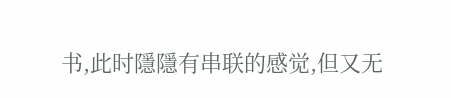书,此时隱隱有串联的感觉,但又无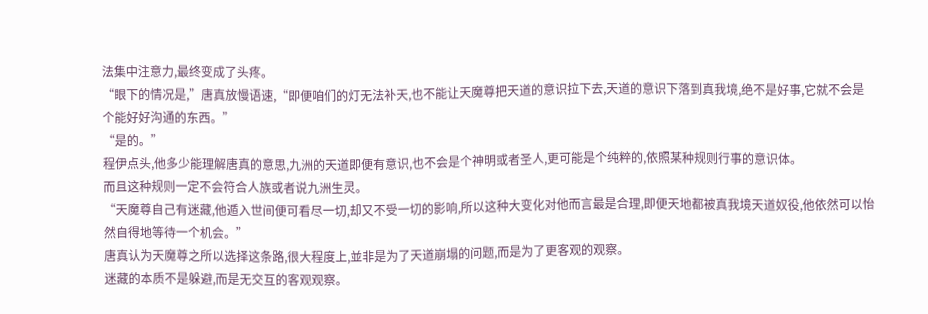法集中注意力,最终变成了头疼。
“眼下的情况是,”唐真放慢语速,“即便咱们的灯无法补天,也不能让天魔尊把天道的意识拉下去,天道的意识下落到真我境,绝不是好事,它就不会是个能好好沟通的东西。”
“是的。”
程伊点头,他多少能理解唐真的意思,九洲的天道即便有意识,也不会是个神明或者圣人,更可能是个纯粹的,依照某种规则行事的意识体。
而且这种规则一定不会符合人族或者说九洲生灵。
“天魔尊自己有迷藏,他遁入世间便可看尽一切,却又不受一切的影响,所以这种大变化对他而言最是合理,即便天地都被真我境天道奴役,他依然可以怡然自得地等待一个机会。”
唐真认为天魔尊之所以选择这条路,很大程度上,並非是为了天道崩塌的问题,而是为了更客观的观察。
迷藏的本质不是躲避,而是无交互的客观观察。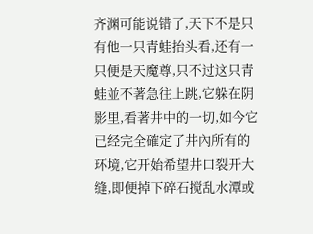齐渊可能说错了,天下不是只有他一只青蛙抬头看,还有一只便是天魔尊,只不过这只青蛙並不著急往上跳,它躲在阴影里,看著井中的一切,如今它已经完全確定了井內所有的环境,它开始希望井口裂开大缝,即便掉下碎石搅乱水潭或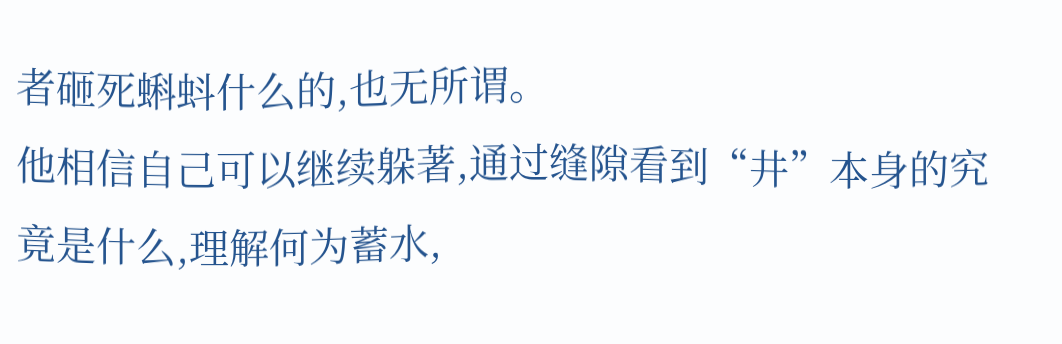者砸死蝌蚪什么的,也无所谓。
他相信自己可以继续躲著,通过缝隙看到“井”本身的究竟是什么,理解何为蓄水,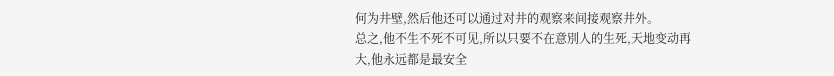何为井壁,然后他还可以通过对井的观察来间接观察井外。
总之,他不生不死不可见,所以只要不在意別人的生死,天地变动再大,他永远都是最安全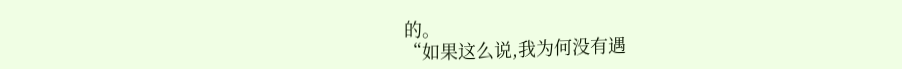的。
“如果这么说,我为何没有遇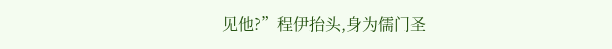见他?”程伊抬头,身为儒门圣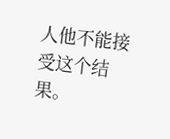人他不能接受这个结果。